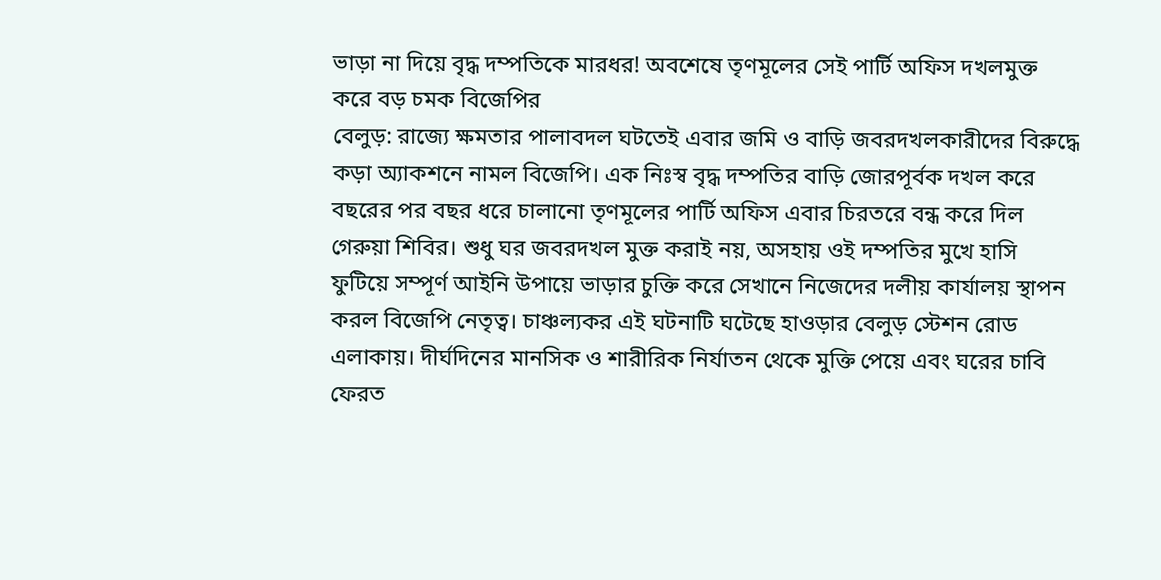ভাড়া না দিয়ে বৃদ্ধ দম্পতিকে মারধর! অবশেষে তৃণমূলের সেই পার্টি অফিস দখলমুক্ত করে বড় চমক বিজেপির
বেলুড়: রাজ্যে ক্ষমতার পালাবদল ঘটতেই এবার জমি ও বাড়ি জবরদখলকারীদের বিরুদ্ধে কড়া অ্যাকশনে নামল বিজেপি। এক নিঃস্ব বৃদ্ধ দম্পতির বাড়ি জোরপূর্বক দখল করে বছরের পর বছর ধরে চালানো তৃণমূলের পার্টি অফিস এবার চিরতরে বন্ধ করে দিল গেরুয়া শিবির। শুধু ঘর জবরদখল মুক্ত করাই নয়, অসহায় ওই দম্পতির মুখে হাসি ফুটিয়ে সম্পূর্ণ আইনি উপায়ে ভাড়ার চুক্তি করে সেখানে নিজেদের দলীয় কার্যালয় স্থাপন করল বিজেপি নেতৃত্ব। চাঞ্চল্যকর এই ঘটনাটি ঘটেছে হাওড়ার বেলুড় স্টেশন রোড এলাকায়। দীর্ঘদিনের মানসিক ও শারীরিক নির্যাতন থেকে মুক্তি পেয়ে এবং ঘরের চাবি ফেরত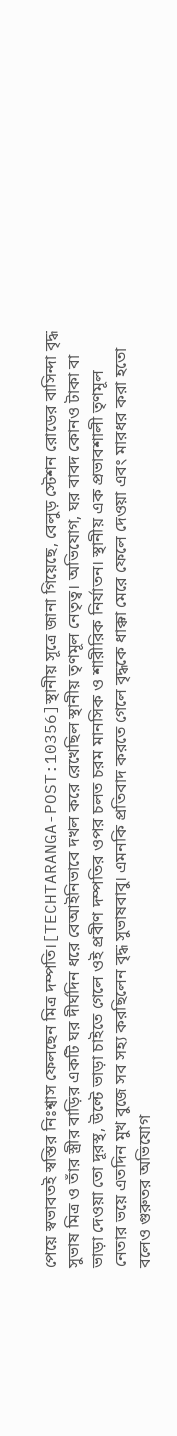পেয়ে স্বভাবতই স্বস্তির নিঃশ্বাস ফেলছেন মিত্র দম্পতি।[TECHTARANGA-POST:10356]স্থানীয় সূত্রে জানা গিয়েছে, বেলুড় স্টেশন রোডের বাসিন্দা বৃদ্ধ সুভাষ মিত্র ও তাঁর স্ত্রীর বাড়ির একটি ঘর দীর্ঘদিন ধরে বেআইনিভাবে দখল করে রেখেছিল স্থানীয় তৃণমূল নেতৃত্ব। অভিযোগ, ঘর বাবদ কোনও টাকা বা ভাড়া দেওয়া তো দূরস্থ, উল্টে ভাড়া চাইতে গেলে ওই প্রবীণ দম্পতির ওপর চলত চরম মানসিক ও শারীরিক নির্যাতন। স্থানীয় এক প্রভাবশালী তৃণমূল নেতার ভয়ে এতদিন মুখ বুজে সব সহ্য করছিলেন বৃদ্ধ সুভাষবাবু। এমনকি প্রতিবাদ করতে গেলে বৃদ্ধকে ধাক্কা মেরে ফেলে দেওয়া এবং মারধর করা হতো বলেও গুরুতর অভিযোগ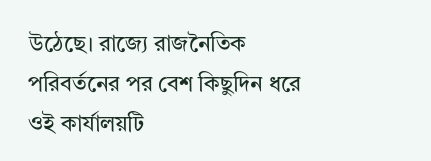উঠেছে। রাজ্যে রাজনৈতিক পরিবর্তনের পর বেশ কিছুদিন ধরে ওই কার্যালয়টি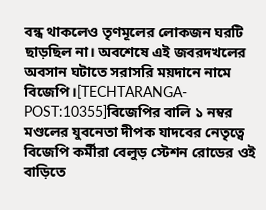বন্ধ থাকলেও তৃণমূলের লোকজন ঘরটি ছাড়ছিল না। অবশেষে এই জবরদখলের অবসান ঘটাতে সরাসরি ময়দানে নামে বিজেপি।[TECHTARANGA-POST:10355]বিজেপির বালি ১ নম্বর মণ্ডলের যুবনেতা দীপক যাদবের নেতৃত্বে বিজেপি কর্মীরা বেলুড় স্টেশন রোডের ওই বাড়িতে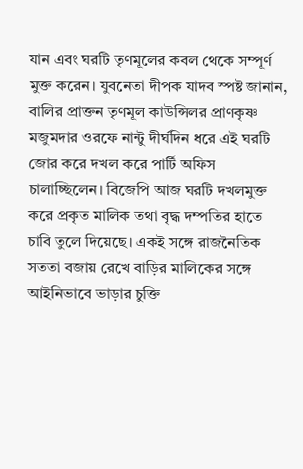যান এবং ঘরটি তৃণমূলের কবল থেকে সম্পূর্ণ মুক্ত করেন। যুবনেতা দীপক যাদব স্পষ্ট জানান, বালির প্রাক্তন তৃণমূল কাউন্সিলর প্রাণকৃষ্ণ মজুমদার ওরফে নান্টু দীর্ঘদিন ধরে এই ঘরটি জোর করে দখল করে পার্টি অফিস চালাচ্ছিলেন। বিজেপি আজ ঘরটি দখলমুক্ত করে প্রকৃত মালিক তথা বৃদ্ধ দম্পতির হাতে চাবি তুলে দিয়েছে। একই সঙ্গে রাজনৈতিক সততা বজায় রেখে বাড়ির মালিকের সঙ্গে আইনিভাবে ভাড়ার চুক্তি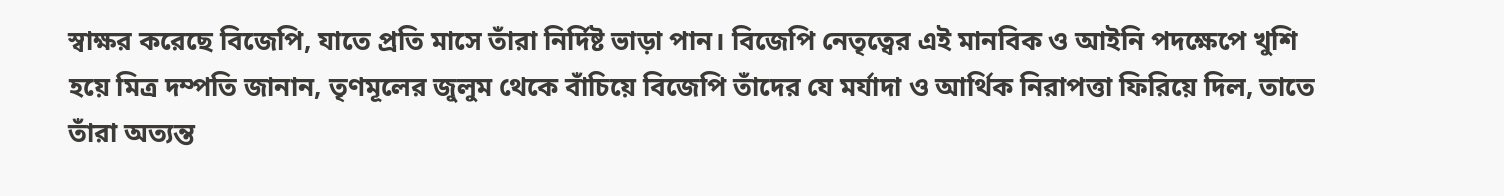স্বাক্ষর করেছে বিজেপি, যাতে প্রতি মাসে তাঁরা নির্দিষ্ট ভাড়া পান। বিজেপি নেতৃত্বের এই মানবিক ও আইনি পদক্ষেপে খুশি হয়ে মিত্র দম্পতি জানান, তৃণমূলের জুলুম থেকে বাঁচিয়ে বিজেপি তাঁদের যে মর্যাদা ও আর্থিক নিরাপত্তা ফিরিয়ে দিল, তাতে তাঁরা অত্যন্ত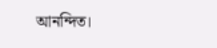আনন্দিত।